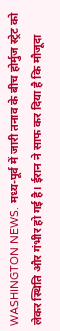WASHINGTON NEWS. मध्य-पूर्व में जारी तनाव के बीच होर्मुज स्ट्रेट को लेकर स्थिति और गंभीर हो गई है। ईरान ने साफ कर दिया है कि मौजूदा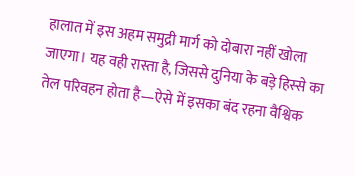हालात में इस अहम समुद्री मार्ग को दोबारा नहीं खोला जाएगा। यह वही रास्ता है, जिससे दुनिया के बड़े हिस्से का तेल परिवहन होता है—ऐसे में इसका बंद रहना वैश्विक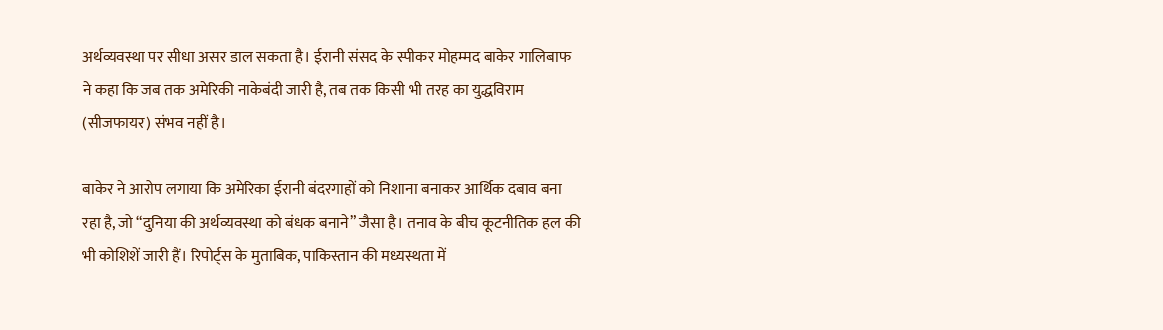अर्थव्यवस्था पर सीधा असर डाल सकता है। ईरानी संसद के स्पीकर मोहम्मद बाकेर गालिबाफ ने कहा कि जब तक अमेरिकी नाकेबंदी जारी है, तब तक किसी भी तरह का युद्धविराम (सीजफायर) संभव नहीं है।

बाकेर ने आरोप लगाया कि अमेरिका ईरानी बंदरगाहों को निशाना बनाकर आर्थिक दबाव बना रहा है, जो “दुनिया की अर्थव्यवस्था को बंधक बनाने” जैसा है। तनाव के बीच कूटनीतिक हल की भी कोशिशें जारी हैं। रिपोर्ट्स के मुताबिक, पाकिस्तान की मध्यस्थता में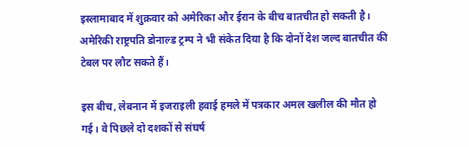इस्लामाबाद में शुक्रवार को अमेरिका और ईरान के बीच बातचीत हो सकती है।
अमेरिकी राष्ट्रपति डोनाल्ड ट्रम्प ने भी संकेत दिया है कि दोनों देश जल्द बातचीत की टेबल पर लौट सकते हैं।

इस बीच, लेबनान में इजराइली हवाई हमले में पत्रकार अमल खलील की मौत हो गई। वे पिछले दो दशकों से संघर्ष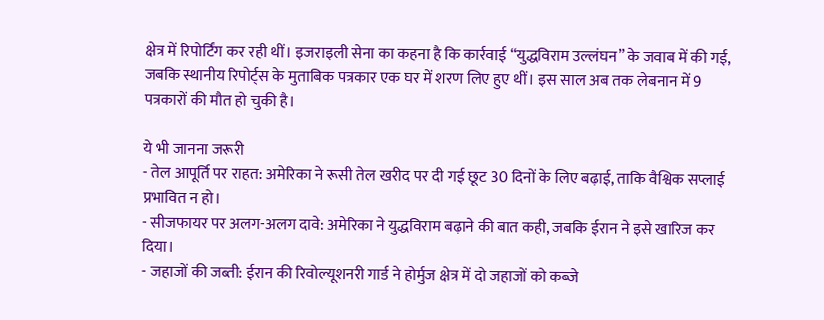क्षेत्र में रिपोर्टिंग कर रही थीं। इजराइली सेना का कहना है कि कार्रवाई “युद्धविराम उल्लंघन” के जवाब में की गई, जबकि स्थानीय रिपोर्ट्स के मुताबिक पत्रकार एक घर में शरण लिए हुए थीं। इस साल अब तक लेबनान में 9 पत्रकारों की मौत हो चुकी है।

ये भी जानना जरूरी
- तेल आपूर्ति पर राहत: अमेरिका ने रूसी तेल खरीद पर दी गई छूट 30 दिनों के लिए बढ़ाई, ताकि वैश्विक सप्लाई प्रभावित न हो।
- सीजफायर पर अलग-अलग दावे: अमेरिका ने युद्धविराम बढ़ाने की बात कही, जबकि ईरान ने इसे खारिज कर दिया।
- जहाजों की जब्ती: ईरान की रिवोल्यूशनरी गार्ड ने होर्मुज क्षेत्र में दो जहाजों को कब्जे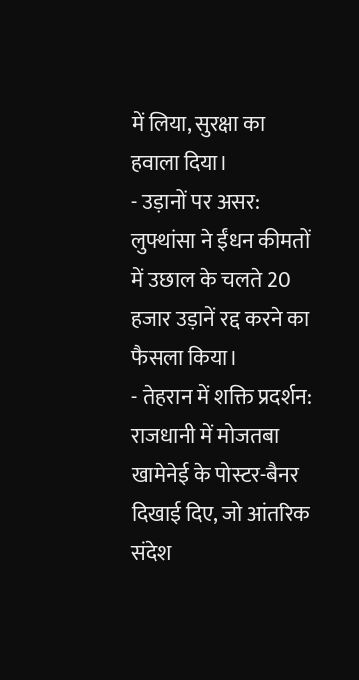में लिया, सुरक्षा का हवाला दिया।
- उड़ानों पर असर: लुफ्थांसा ने ईंधन कीमतों में उछाल के चलते 20 हजार उड़ानें रद्द करने का फैसला किया।
- तेहरान में शक्ति प्रदर्शन: राजधानी में मोजतबा खामेनेई के पोस्टर-बैनर दिखाई दिए, जो आंतरिक संदेश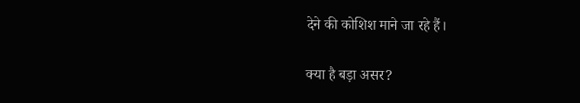देने की कोशिश माने जा रहे हैं।

क्या है बड़ा असर?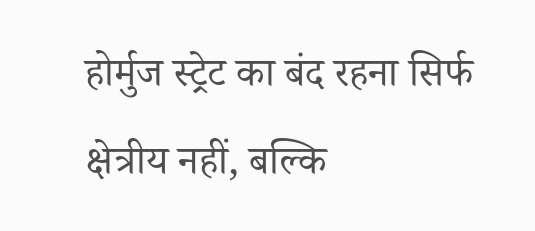होर्मुज स्ट्रेट का बंद रहना सिर्फ क्षेत्रीय नहीं, बल्कि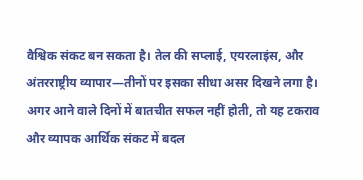वैश्विक संकट बन सकता है। तेल की सप्लाई, एयरलाइंस, और अंतरराष्ट्रीय व्यापार—तीनों पर इसका सीधा असर दिखने लगा है।
अगर आने वाले दिनों में बातचीत सफल नहीं होती, तो यह टकराव और व्यापक आर्थिक संकट में बदल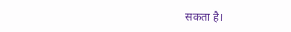सकता है।